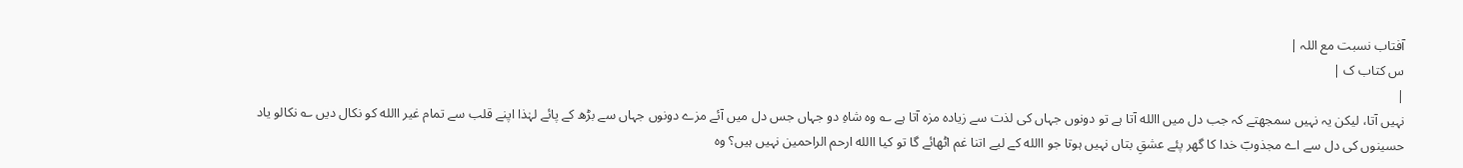آفتاب نسبت مع اللہ |
س کتاب ک |
|
نہیں آتا، لیکن یہ نہیں سمجھتے کہ جب دل میں االله آتا ہے تو دونوں جہاں کی لذت سے زیادہ مزہ آتا ہے ؎ وہ شاہِ دو جہاں جس دل میں آئے مزے دونوں جہاں سے بڑھ کے پائے لہٰذا اپنے قلب سے تمام غیر االله کو نکال دیں ؎ نکالو یاد حسینوں کی دل سے اے مجذوبؔ خدا کا گھر پئے عشقِ بتاں نہیں ہوتا جو االله کے لیے اتنا غم اٹھائے گا تو کیا االله ارحم الراحمین نہیں ہیں؟ وہ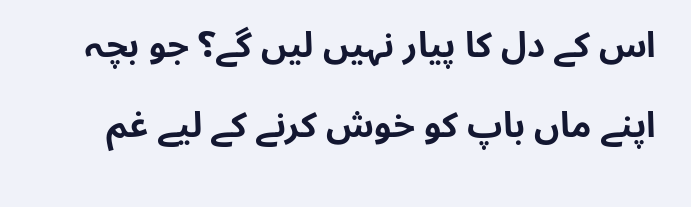اس کے دل کا پیار نہیں لیں گے؟ جو بچہ اپنے ماں باپ کو خوش کرنے کے لیے غم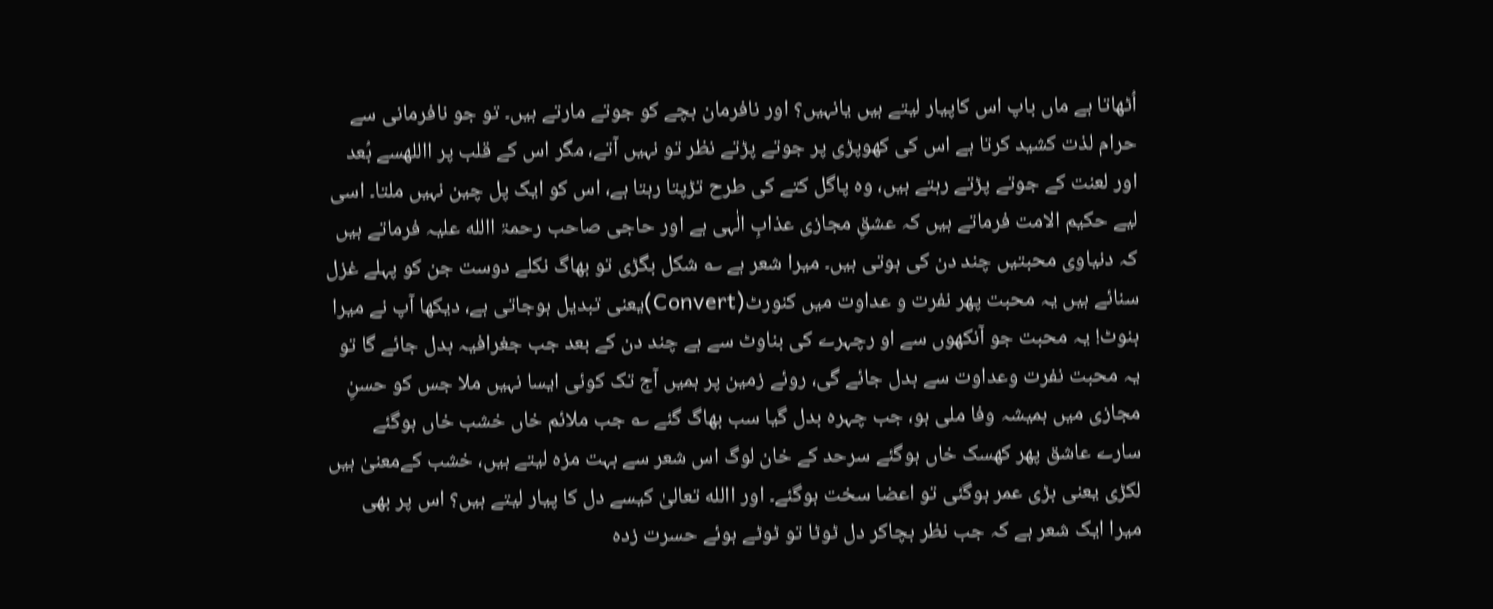اُٹھاتا ہے ماں باپ اس کاپیار لیتے ہیں یانہیں؟ اور نافرمان بچے کو جوتے مارتے ہیں۔ تو جو نافرمانی سے حرام لذت کشید کرتا ہے اس کی کھوپڑی پر جوتے پڑتے نظر تو نہیں آتے، مگر اس کے قلب پر االلهسے بُعد اور لعنت کے جوتے پڑتے رہتے ہیں، وہ پاگل کتے کی طرح تڑپتا رہتا ہے، اس کو ایک پل چین نہیں ملتا۔ اسی لیے حکیم الامت فرماتے ہیں کہ عشقِ مجازی عذابِ الٰہی ہے اور حاجی صاحب رحمۃ االله علیہ فرماتے ہیں کہ دنیاوی محبتیں چند دن کی ہوتی ہیں۔ میرا شعر ہے ؎ شکل بگڑی تو بھاگ نکلے دوست جن کو پہلے غزل سنائے ہیں یہ محبت پھر نفرت و عداوت میں کنورٹ(Convert)یعنی تبدیل ہوجاتی ہے، دیکھا آپ نے میرا بنوٹ! یہ محبت جو آنکھوں سے او رچہرے کی بناوٹ سے ہے چند دن کے بعد جب جغرافیہ بدل جائے گا تو یہ محبت نفرت وعداوت سے بدل جائے گی، روئے زمین پر ہمیں آج تک کوئی ایسا نہیں ملا جس کو حسنِ مجازی میں ہمیشہ وفا ملی ہو، جب چہرہ بدل گیا سب بھاگ گئے ؎ جب ملائم خاں خشب خاں ہوگئے سارے عاشق پھر کھسک خاں ہوگئے سرحد کے خان لوگ اس شعر سے بہت مزہ لیتے ہیں، خشب کےمعنیٰ ہیں لکڑی یعنی بڑی عمر ہوگئی تو اعضا سخت ہوگئے۔ اور االله تعالیٰ کیسے دل کا پیار لیتے ہیں؟ اس پر بھی میرا ایک شعر ہے کہ جب نظر بچاکر دل ٹوٹا تو ٹوٹے ہوئے حسرت زدہ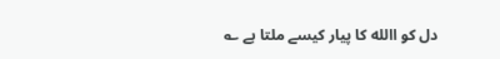دل کو االله کا پیار کیسے ملتا ہے ؎